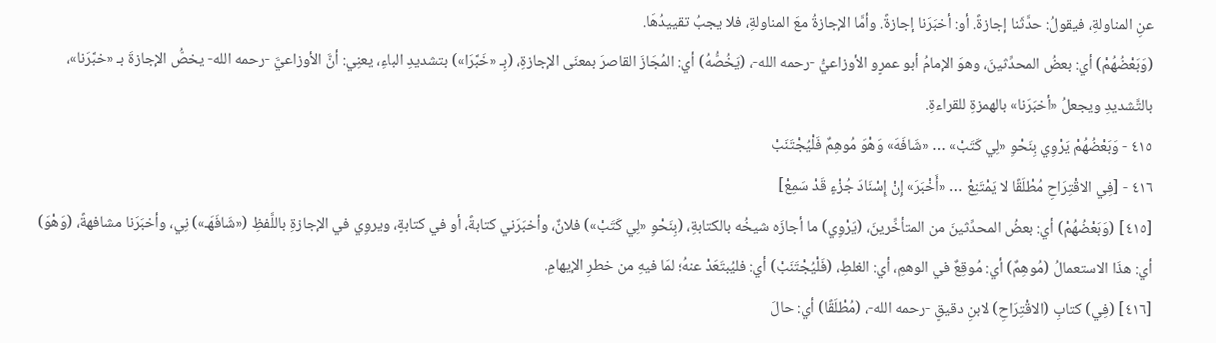عنِ المناولةِ، فيقولُ: حدَّثَنا إجازةً. أو: أخبَرَنا إجازةً. وأمَّا الإجازةُ معَ المناولةِ، فلا يجبُ تقييدُهَا.
(وَبَعْضُهُمْ) أي: بعضُ المحدِّثينَ، وهوَ الإمامُ أبو عمرٍو الأوزاعيُّ -رحمه الله-، (يَخُصُّهُ) أي: المُجَازَ القاصرَ بمعنَى الإجازةِ، (بِـ «خَبَّرَا») بتشديدِ الباءِ، يعنِي: أنَّ الأوزاعيَّ -رحمه الله- يخصُّ الإجازةَ بـ «خبَّرَنا»، بالتَّشديدِ ويجعلُ «أخبَرَنا» بالهمزةِ للقراءةِ.
٤١٥ - وَبَعْضُهُمْ يَرْوِي بِنَحْوِ «لِي كَتَبْ» … «شَافَهَ» وَهْوَ مُوهِمٌ فَلْيُجْتَنَبْ
٤١٦ - [فِي الاقْتِرَاحِ مُطْلَقًا لا يَمْتَنِعْ … «أَخْبَرَ» إِنْ إِسْنَادَ جُزْءٍ قَدْ سَمِعْ]
[٤١٥] (وَبَعْضُهُمْ) أي: بعضُ المحدِّثينَ من المتأخِّرينَ، (يَرْوِي) ما أجازَه شيخُه بالكتابةِ، (بِنَحْوِ «لِي كَتَبْ») فلانٌ، وأخبَرَني كتابةً، أو في كتابةٍ، ويروِي في الإجازةِ باللَّفظِ («شَافَهَـ») نِي، وأخبَرَنا مشافهةً، (وَهْوَ) أي: هذَا الاستعمالُ (مُوهِمٌ) أي: مُوقِعٌ في الوهمِ، أي: الغلطِ، (فَلْيُجْتَنَبْ) أي: فليُبتَعَدْ عنهُ؛ لمَا فيهِ من خطرِ الإيهامِ.
[٤١٦] (فِي) كتابِ (الاقْتِرَاحِ) لابنِ دقيقٍ -رحمه الله-، (مُطْلَقًا) أي: حالَ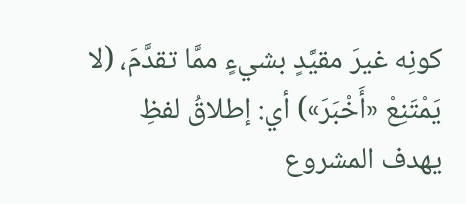كونِه غيرَ مقيَّدٍ بشيءٍ ممَّا تقدَّمَ، (لا يَمْتَنِعْ «أَخْبَرَ») أي: إطلاقُ لفظِ
يهدف المشروع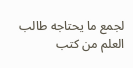لجمع ما يحتاجه طالب العلم من كتب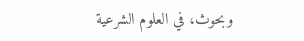وبحوث، في العلوم الشرعية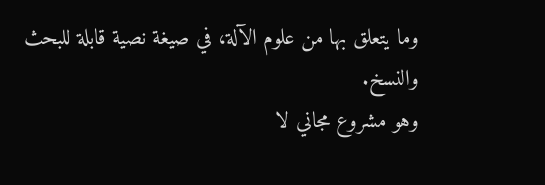وما يتعلق بها من علوم الآلة، في صيغة نصية قابلة للبحث والنسخ.
وهو مشروع مجاني لا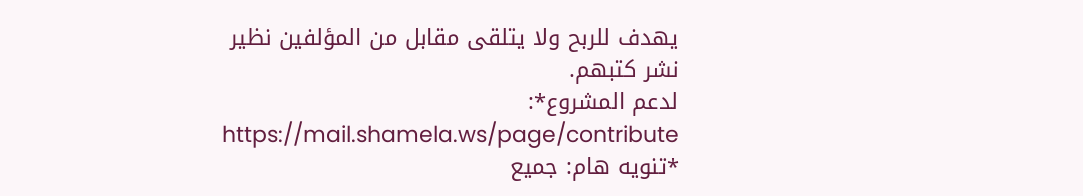يهدف للربح ولا يتلقى مقابل من المؤلفين نظير نشر كتبهم.
لدعم المشروع*: https://mail.shamela.ws/page/contribute
*تنويه هام: جميع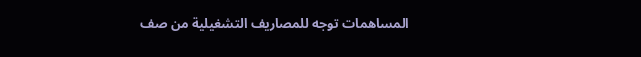المساهمات توجه للمصاريف التشغيلية من صف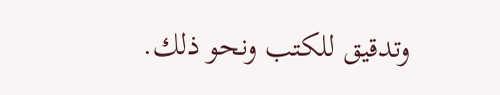وتدقيق للكتب ونحو ذلك.